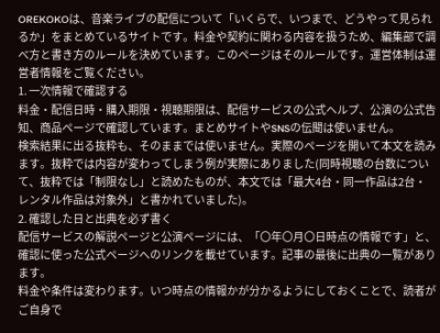OREKOKOは、音楽ライブの配信について「いくらで、いつまで、どうやって見られるか」をまとめているサイトです。料金や契約に関わる内容を扱うため、編集部で調べ方と書き方のルールを決めています。このページはそのルールです。運営体制は運営者情報をご覧ください。
1. 一次情報で確認する
料金・配信日時・購入期限・視聴期限は、配信サービスの公式ヘルプ、公演の公式告知、商品ページで確認しています。まとめサイトやSNSの伝聞は使いません。
検索結果に出る抜粋も、そのままでは使いません。実際のページを開いて本文を読みます。抜粋では内容が変わってしまう例が実際にありました(同時視聴の台数について、抜粋では「制限なし」と読めたものが、本文では「最大4台・同一作品は2台・レンタル作品は対象外」と書かれていました)。
2. 確認した日と出典を必ず書く
配信サービスの解説ページと公演ページには、「〇年〇月〇日時点の情報です」と、確認に使った公式ページへのリンクを載せています。記事の最後に出典の一覧があります。
料金や条件は変わります。いつ時点の情報かが分かるようにしておくことで、読者がご自身で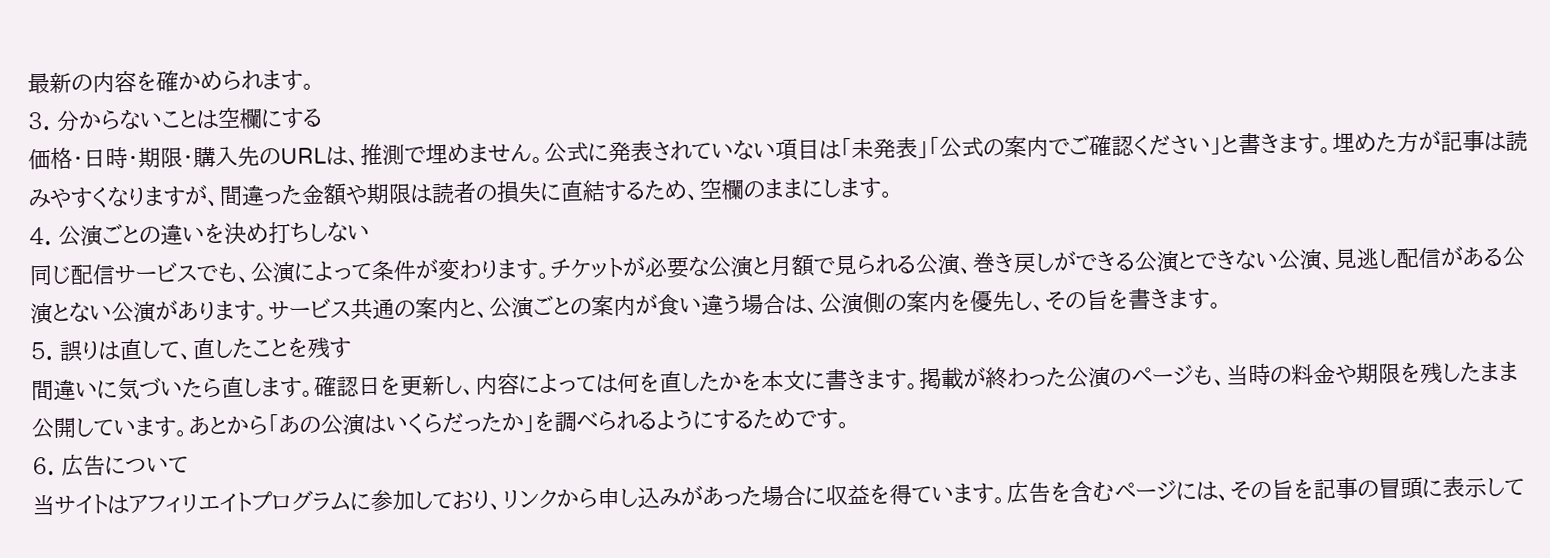最新の内容を確かめられます。
3. 分からないことは空欄にする
価格・日時・期限・購入先のURLは、推測で埋めません。公式に発表されていない項目は「未発表」「公式の案内でご確認ください」と書きます。埋めた方が記事は読みやすくなりますが、間違った金額や期限は読者の損失に直結するため、空欄のままにします。
4. 公演ごとの違いを決め打ちしない
同じ配信サービスでも、公演によって条件が変わります。チケットが必要な公演と月額で見られる公演、巻き戻しができる公演とできない公演、見逃し配信がある公演とない公演があります。サービス共通の案内と、公演ごとの案内が食い違う場合は、公演側の案内を優先し、その旨を書きます。
5. 誤りは直して、直したことを残す
間違いに気づいたら直します。確認日を更新し、内容によっては何を直したかを本文に書きます。掲載が終わった公演のページも、当時の料金や期限を残したまま公開しています。あとから「あの公演はいくらだったか」を調べられるようにするためです。
6. 広告について
当サイトはアフィリエイトプログラムに参加しており、リンクから申し込みがあった場合に収益を得ています。広告を含むページには、その旨を記事の冒頭に表示して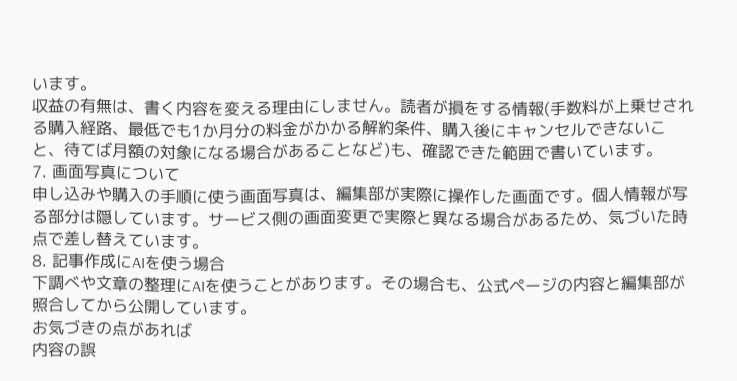います。
収益の有無は、書く内容を変える理由にしません。読者が損をする情報(手数料が上乗せされる購入経路、最低でも1か月分の料金がかかる解約条件、購入後にキャンセルできないこと、待てば月額の対象になる場合があることなど)も、確認できた範囲で書いています。
7. 画面写真について
申し込みや購入の手順に使う画面写真は、編集部が実際に操作した画面です。個人情報が写る部分は隠しています。サービス側の画面変更で実際と異なる場合があるため、気づいた時点で差し替えています。
8. 記事作成にAIを使う場合
下調べや文章の整理にAIを使うことがあります。その場合も、公式ページの内容と編集部が照合してから公開しています。
お気づきの点があれば
内容の誤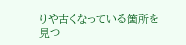りや古くなっている箇所を見つ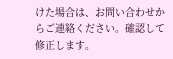けた場合は、お問い合わせからご連絡ください。確認して修正します。